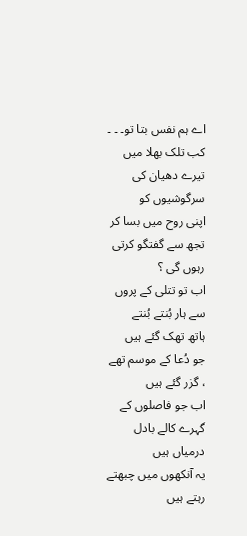اے ہم نفس بتا تو۔ ۔ ۔
کب تلک بھلا میں
تیرے دھیان کی سرگوشیوں کو
اپنی روح میں بسا کر
تجھ سے گفتگو کرتی رہوں گی ؟
اب تو تتلی کے پروں سے ہار بُنتے بُنتے
ہاتھ تھک گئے ہیں
جو دُعا کے موسم تھے ، گزر گئے ہیں
اب جو فاصلوں کے
گہرے کالے بادل درمیاں ہیں
یہ آنکھوں میں چبھتے رہتے ہیں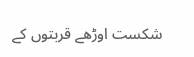شکست اوڑھے قربتوں کے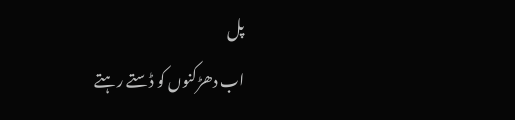پل
اب دھڑکنوں کو ڈستے رہتے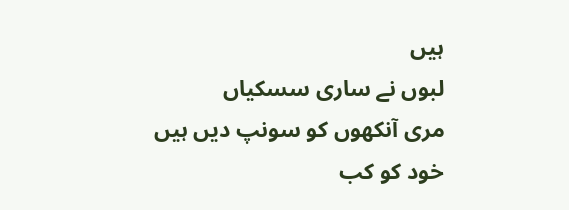ہیں
لبوں نے ساری سسکیاں
مری آنکھوں کو سونپ دیں ہیں
خود کو کب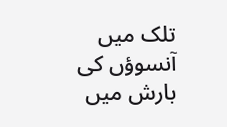تلک میں
آنسوؤں کی بارش میں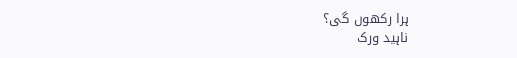ہرا رکھوں گی؟
ناہید ورک